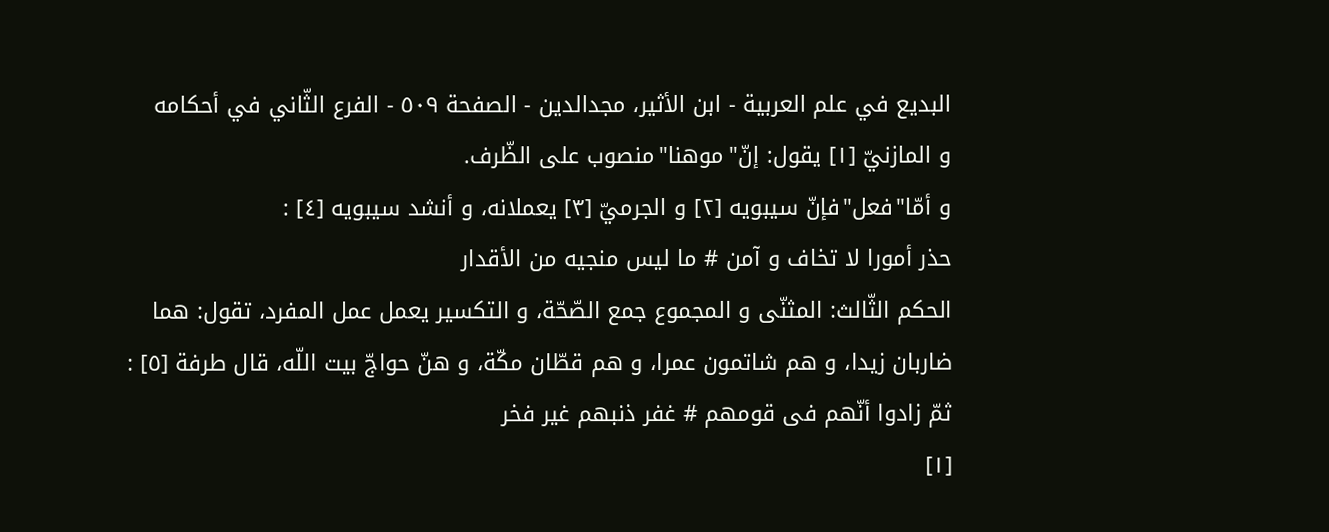البديع في علم العربية - ابن الأثير، مجدالدين - الصفحة ٥٠٩ - الفرع الثّاني في أحكامه
و المازنيّ [١] يقول: إنّ"موهنا"منصوب على الظّرف.
و أمّا"فعل"فإنّ سيبويه [٢] و الجرميّ [٣] يعملانه، و أنشد سيبويه [٤] :
حذر أمورا لا تخاف و آمن # ما ليس منجيه من الأقدار
الحكم الثّالث: المثنّى و المجموع جمع الصّحّة، و التكسير يعمل عمل المفرد، تقول: هما ضاربان زيدا، و هم شاتمون عمرا، و هم قطّان مكّة، و هنّ حواجّ بيت اللّه، قال طرفة [٥] :
ثمّ زادوا أنّهم فى قومهم # غفر ذنبهم غير فخر
[١]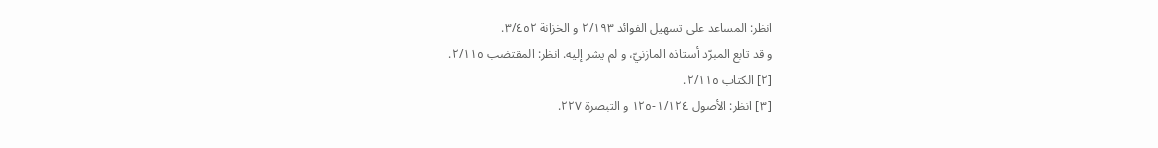انظر: المساعد على تسهيل الفوائد ٢/١٩٣ و الخزانة ٣/٤٥٢.
و قد تابع المبرّد أستاذه المازنيّ، و لم يشر إليه. انظر: المقتضب ٢/١١٥.
[٢] الكتاب ٢/١١٥.
[٣] انظر: الأصول ١/١٢٤-١٢٥ و التبصرة ٢٢٧.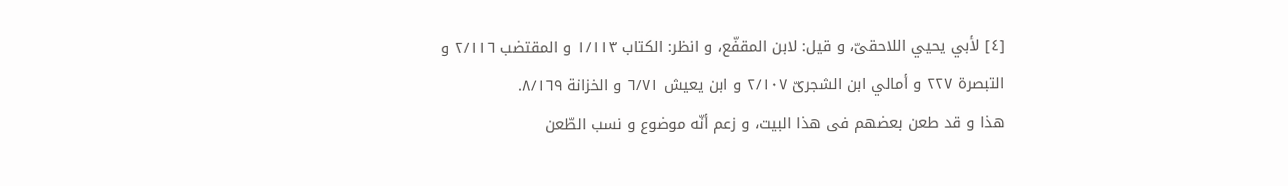[٤] لأبي يحيي اللاحقىّ، و قيل: لابن المقفّع، و انظر: الكتاب ١/١١٣ و المقتضب ٢/١١٦ و التبصرة ٢٢٧ و أمالي ابن الشجرىّ ٢/١٠٧ و ابن يعيش ٦/٧١ و الخزانة ٨/١٦٩.
هذا و قد طعن بعضهم فى هذا البيت، و زعم أنّه موضوع و نسب الطّعن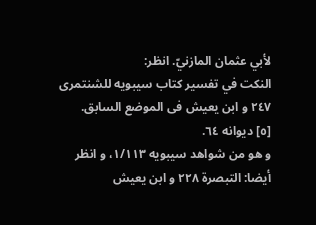لأبي عثمان المازنيّ. انظر:
النكت في تفسير كتاب سيبويه للشنتمرى ٢٤٧ و ابن يعيش فى الموضع السابق.
[٥] ديوانه ٦٤.
و هو من شواهد سيبويه ١/١١٣، و انظر أيضا: التبصرة ٢٢٨ و ابن يعيش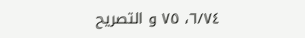٦/٧٤، ٧٥ و التصريح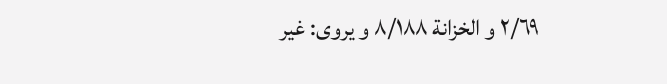٢/٦٩ و الخزانة ٨/١٨٨ و يروى: غير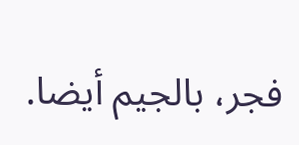فجر، بالجيم أيضا.